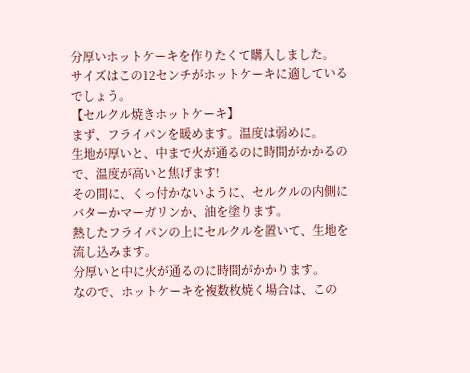分厚いホットケーキを作りたくて購入しました。
サイズはこの12センチがホットケーキに適しているでしょう。
【セルクル焼きホットケーキ】
まず、フライパンを暖めます。温度は弱めに。
生地が厚いと、中まで火が通るのに時間がかかるので、温度が高いと焦げます!
その間に、くっ付かないように、セルクルの内側にバターかマーガリンか、油を塗ります。
熱したフライパンの上にセルクルを置いて、生地を流し込みます。
分厚いと中に火が通るのに時間がかかります。
なので、ホットケーキを複数枚焼く場合は、この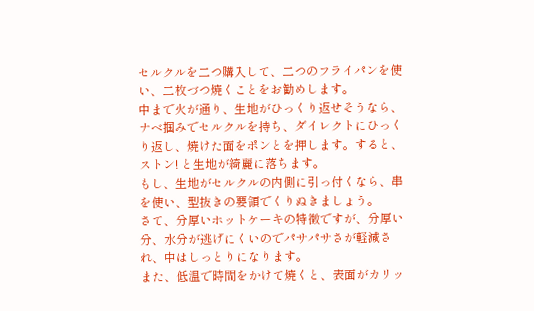セルクルを二つ購入して、二つのフライパンを使い、二枚づつ焼くことをお勧めします。
中まで火が通り、生地がひっくり返せそうなら、ナベ掴みでセルクルを持ち、ダイレクトにひっくり返し、焼けた面をポンとを押します。すると、ストン! と生地が綺麗に落ちます。
もし、生地がセルクルの内側に引っ付くなら、串を使い、型抜きの要領でくりぬきましょう。
さて、分厚いホットケーキの特徴ですが、分厚い分、水分が逃げにくいのでパサパサさが軽減され、中はしっとりになります。
また、低温で時間をかけて焼くと、表面がカリッ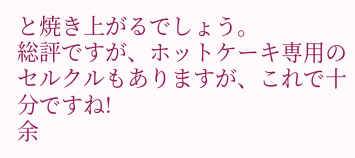と焼き上がるでしょう。
総評ですが、ホットケーキ専用のセルクルもありますが、これで十分ですね!
余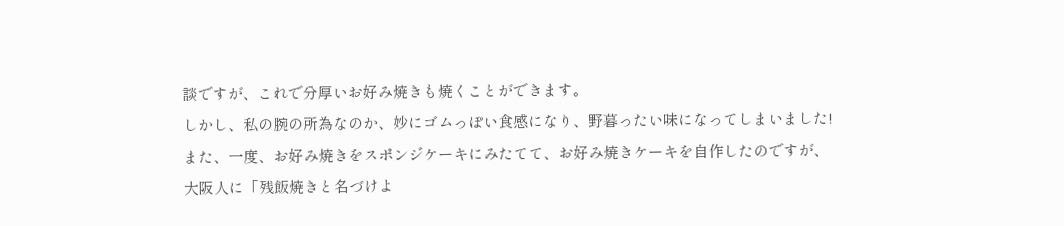談ですが、これで分厚いお好み焼きも焼くことができます。
しかし、私の腕の所為なのか、妙にゴムっぽい食感になり、野暮ったい味になってしまいました!
また、一度、お好み焼きをスポンジケーキにみたてて、お好み焼きケーキを自作したのですが、大阪人に「残飯焼きと名づけよ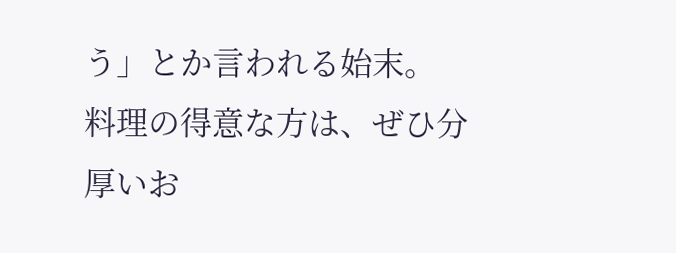う」とか言われる始末。
料理の得意な方は、ぜひ分厚いお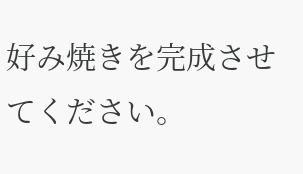好み焼きを完成させてください。